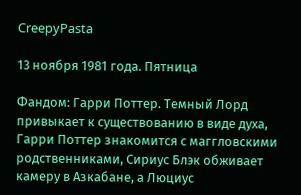CreepyPasta

13 ноября 1981 года. Пятница

Фандом: Гарри Поттер. Темный Лорд привыкает к существованию в виде духа, Гарри Поттер знакомится с маггловскими родственниками, Сириус Блэк обживает камеру в Азкабане, а Люциус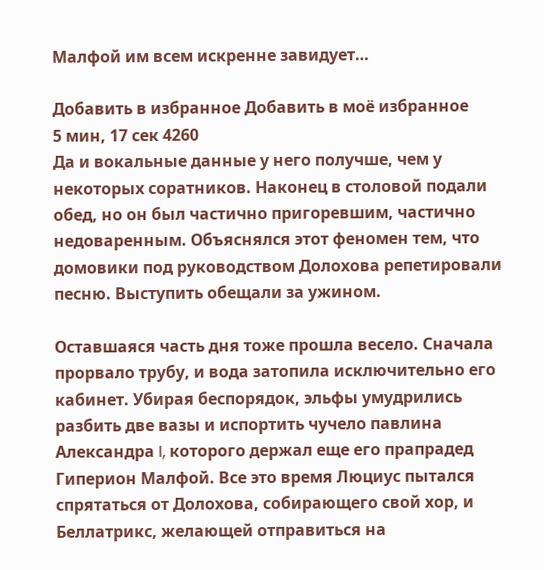Малфой им всем искренне завидует…

Добавить в избранное Добавить в моё избранное
5 мин, 17 сек 4260
Да и вокальные данные у него получше, чем у некоторых соратников. Наконец в столовой подали обед, но он был частично пригоревшим, частично недоваренным. Объяснялся этот феномен тем, что домовики под руководством Долохова репетировали песню. Выступить обещали за ужином.

Оставшаяся часть дня тоже прошла весело. Сначала прорвало трубу, и вода затопила исключительно его кабинет. Убирая беспорядок, эльфы умудрились разбить две вазы и испортить чучело павлина Александра I, которого держал еще его прапрадед Гиперион Малфой. Все это время Люциус пытался спрятаться от Долохова, собирающего свой хор, и Беллатрикс, желающей отправиться на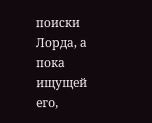поиски Лорда, а пока ищущей его,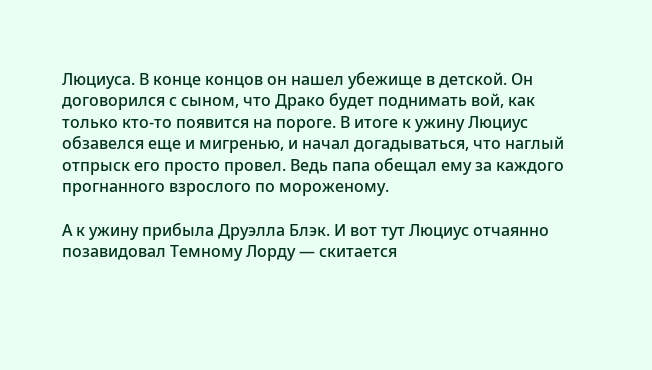Люциуса. В конце концов он нашел убежище в детской. Он договорился с сыном, что Драко будет поднимать вой, как только кто-то появится на пороге. В итоге к ужину Люциус обзавелся еще и мигренью, и начал догадываться, что наглый отпрыск его просто провел. Ведь папа обещал ему за каждого прогнанного взрослого по мороженому.

А к ужину прибыла Друэлла Блэк. И вот тут Люциус отчаянно позавидовал Темному Лорду — скитается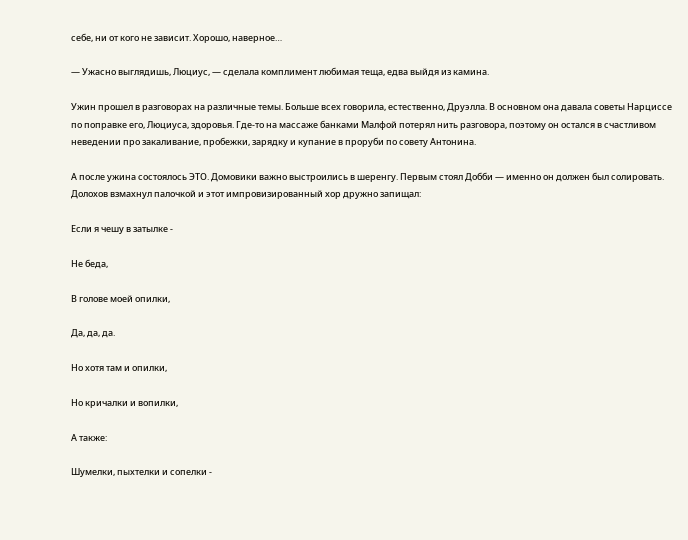себе, ни от кого не зависит. Хорошо, наверное…

— Ужасно выглядишь, Люциус, — сделала комплимент любимая теща, едва выйдя из камина.

Ужин прошел в разговорах на различные темы. Больше всех говорила, естественно, Друэлла. В основном она давала советы Нарциссе по поправке его, Люциуса, здоровья. Где-то на массаже банками Малфой потерял нить разговора, поэтому он остался в счастливом неведении про закаливание, пробежки, зарядку и купание в проруби по совету Антонина.

А после ужина состоялось ЭТО. Домовики важно выстроились в шеренгу. Первым стоял Добби — именно он должен был солировать. Долохов взмахнул палочкой и этот импровизированный хор дружно запищал:

Если я чешу в затылке -

Не беда,

В голове моей опилки,

Да, да, да.

Но хотя там и опилки,

Но кричалки и вопилки,

А также:

Шумелки, пыхтелки и сопелки -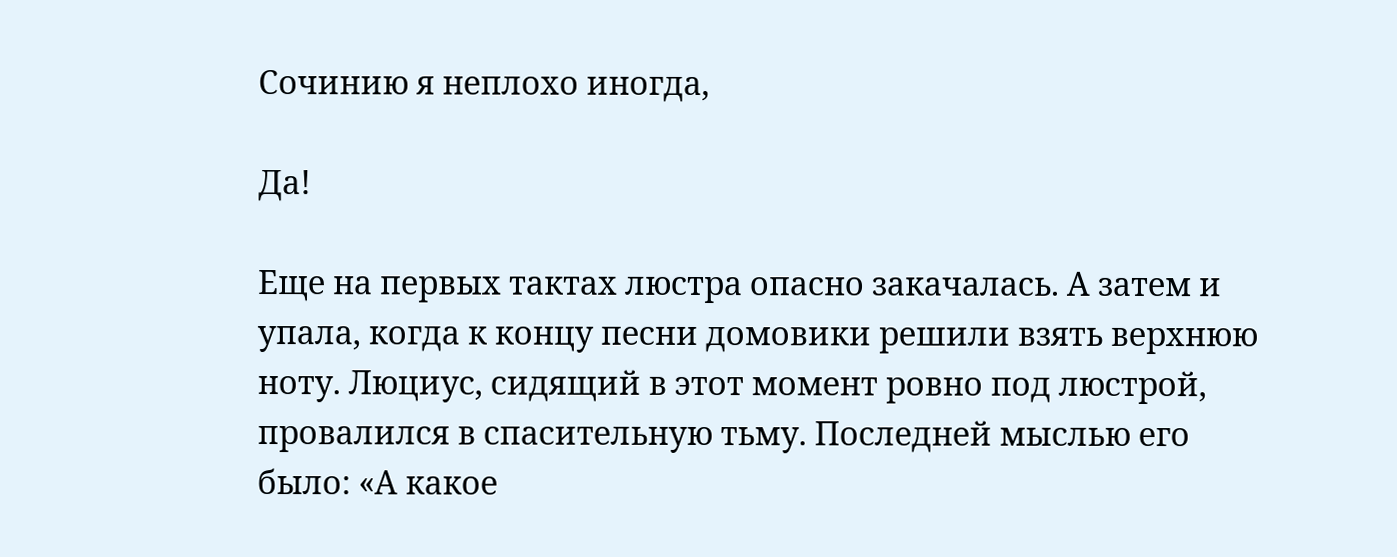Сочинию я неплохо иногда,

Да!

Еще на первых тактах люстра опасно закачалась. А затем и упала, когда к концу песни домовики решили взять верхнюю ноту. Люциус, сидящий в этот момент ровно под люстрой, провалился в спасительную тьму. Последней мыслью его было: «А какое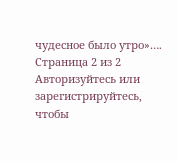чудесное было утро»….
Страница 2 из 2
Авторизуйтесь или зарегистрируйтесь, чтобы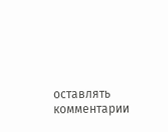оставлять комментарии